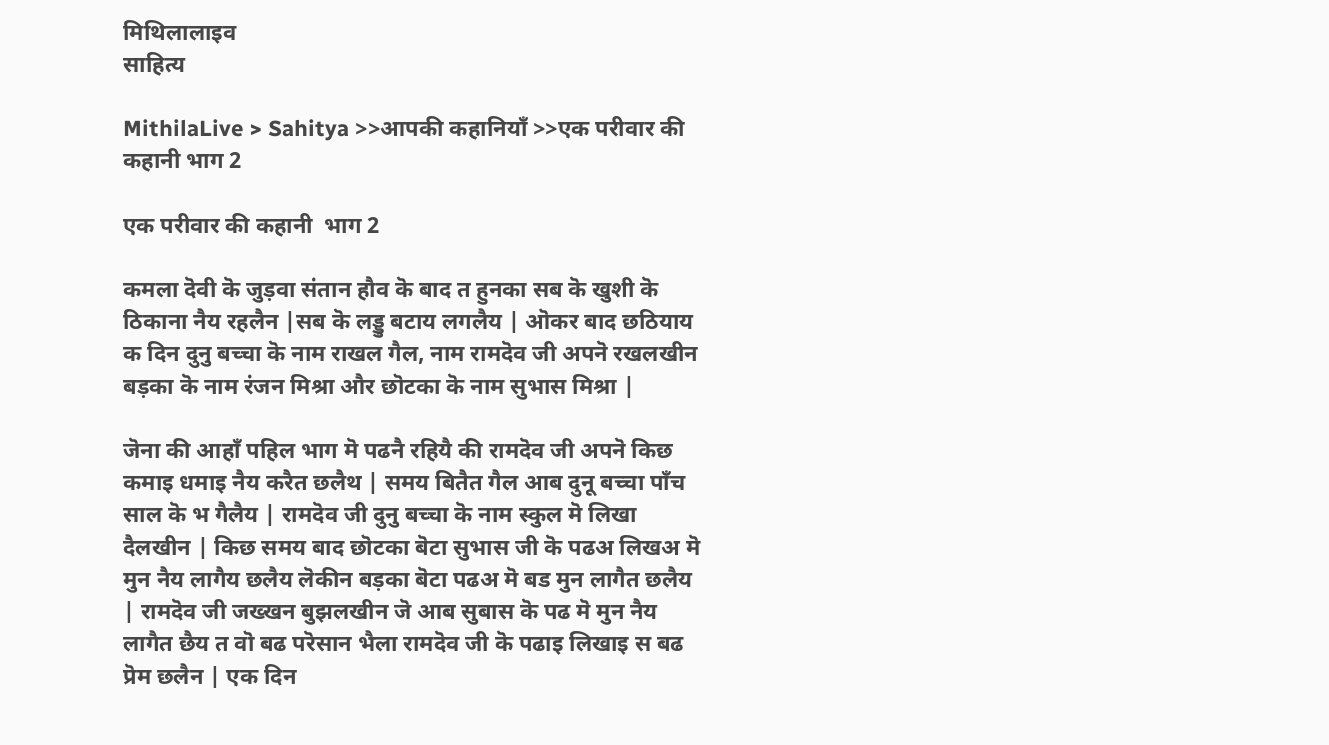मिथिलालाइव
साहित्य

MithilaLive > Sahitya >>आपकी कहानियाँ >>एक परीवार की कहानी भाग 2

एक परीवार की कहानी  भाग 2

कमला दॆवी कॆ जुड़वा संतान हौव कॆ बाद त हुनका सब कॆ खुशी कॆ ठिकाना नैय रहलैन |सब कॆ लड्डु बटाय लगलैय | ऒकर बाद छठियाय क दिन दुनु बच्चा कॆ नाम राखल गैल, नाम रामदॆव जी अपनॆ रखलखीन बड़का कॆ नाम रंजन मिश्रा और छॊटका कॆ नाम सुभास मिश्रा |

जॆना की आहाँ पहिल भाग मॆ पढनै रहियै की रामदॆव जी अपनॆ किछ कमाइ धमाइ नैय करैत छलैथ | समय बितैत गैल आब दुनू बच्चा पाँच साल कॆ भ गैलैय | रामदॆव जी दुनु बच्चा कॆ नाम स्कुल मॆ लिखा दैलखीन | किछ समय बाद छॊटका बॆटा सुभास जी कॆ पढअ लिखअ मॆ मुन नैय लागैय छलैय लॆकीन बड़का बॆटा पढअ मॆ बड मुन लागैत छलैय | रामदॆव जी जख्खन बुझलखीन जॆ आब सुबास कॆ पढ मॆ मुन नैय लागैत छैय त वॊ बढ परॆसान भैला रामदॆव जी कॆ पढाइ लिखाइ स बढ प्रॆम छलैन | एक दिन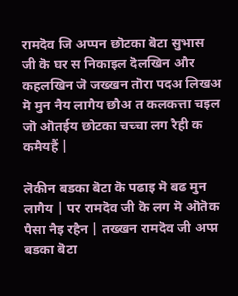रामदॆव जि अप्पन छॊटका बॆटा सुभास जी कॆ घर स निकाइल दॆलखिन और कहलखिन जॆ जख्खन तॊरा पदअ लिखअ मॆ मुन नैय लागैय छौअ त कलकत्ता चइल जॊ ऒतईय छोटका चच्चा लग रैही क कमैयहैं |

लॆकीन बडका बॆटा कॆ पढाइ मॆ बढ मुन लागैय | पर रामदॆव जी कॆ लग मॆ ऒतॆक पैसा नैइ रहैन | तख्खन रामदॆव जी अप्प्न बडका बॆटा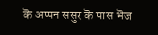कॆ अप्पन ससुर कॆ पास भॆज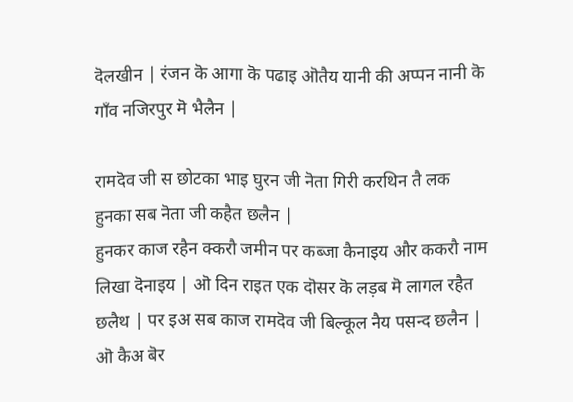दॆलखीन | रंजन कॆ आगा कॆ पढाइ ऒतैय यानी की अप्पन नानी कॆ गाँव नजिरपुर मॆ भैलैन |

रामदॆव जी स छोटका भाइ घुरन जी नॆता गिरी करथिन तै लक हुनका सब नॆता जी कहैत छलैन |
हुनकर काज रहैन क्करौ जमीन पर कब्जा कैनाइय और ककरौ नाम लिखा दॆनाइय | ऒ दिन राइत एक दॊसर कॆ लड़ब मॆ लागल रहैत छलैथ | पर इअ सब काज रामदॆव जी बिल्कूल नैय पसन्द छलैन | ऒ कैअ बॆर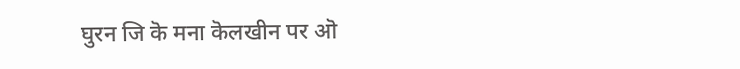घुरन जि कॆ मना कॆलखीन पर ऒ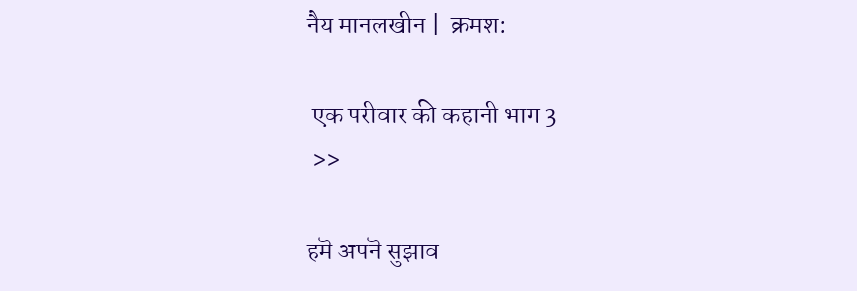नैय मानलखीन |  क्रमश:

 एक परीवार की कहानी भाग 3
 >>

हमॆ अपनॆ सुझाव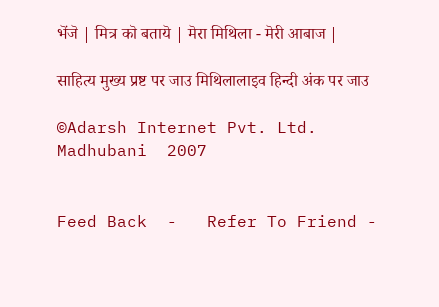भॆंजॆ | मित्र कॊ बतायॆ | मॆरा मिथिला - मॆरी आबाज |

साहित्य मुख्य प्रष्ट पर जाउ मिथिलालाइव हिन्दी अंक पर जाउ

©Adarsh Internet Pvt. Ltd. Madhubani  2007


Feed Back  -   Refer To Friend -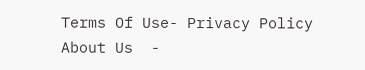Terms Of Use- Privacy Policy About Us  -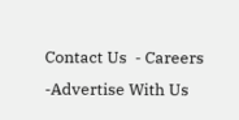Contact Us  - Careers -Advertise With Us